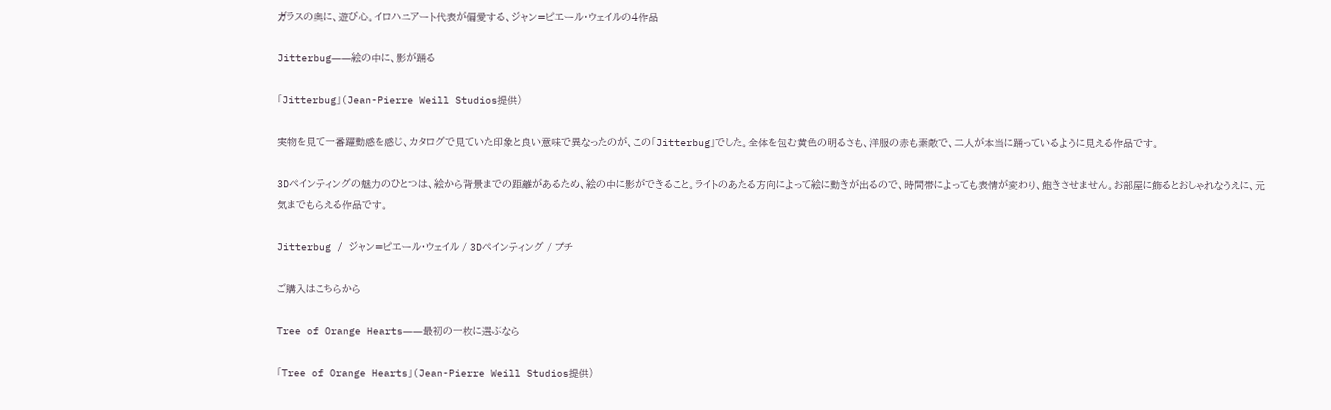ガラスの奥に、遊び心。イロハニアート代表が偏愛する、ジャン=ピエール・ウェイルの4作品

Jitterbug――絵の中に、影が踊る

「Jitterbug」(Jean-Pierre Weill Studios提供)

実物を見て一番躍動感を感じ、カタログで見ていた印象と良い意味で異なったのが、この「Jitterbug」でした。全体を包む黄色の明るさも、洋服の赤も素敵で、二人が本当に踊っているように見える作品です。

3Dペインティングの魅力のひとつは、絵から背景までの距離があるため、絵の中に影ができること。ライトのあたる方向によって絵に動きが出るので、時間帯によっても表情が変わり、飽きさせません。お部屋に飾るとおしゃれなうえに、元気までもらえる作品です。

Jitterbug / ジャン=ピエール・ウェイル / 3Dペインティング / プチ

ご購入はこちらから

Tree of Orange Hearts――最初の一枚に選ぶなら

「Tree of Orange Hearts」(Jean-Pierre Weill Studios提供)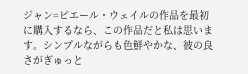ジャン=ピエール・ウェイルの作品を最初に購入するなら、この作品だと私は思います。シンプルながらも色鮮やかな、彼の良さがぎゅっと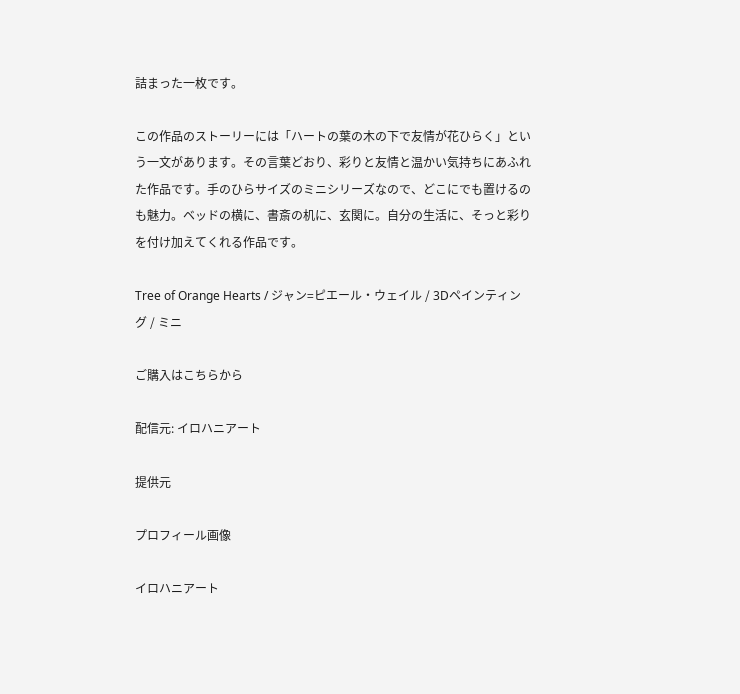詰まった一枚です。

この作品のストーリーには「ハートの葉の木の下で友情が花ひらく」という一文があります。その言葉どおり、彩りと友情と温かい気持ちにあふれた作品です。手のひらサイズのミニシリーズなので、どこにでも置けるのも魅力。ベッドの横に、書斎の机に、玄関に。自分の生活に、そっと彩りを付け加えてくれる作品です。

Tree of Orange Hearts / ジャン=ピエール・ウェイル / 3Dペインティング / ミニ

ご購入はこちらから

配信元: イロハニアート

提供元

プロフィール画像

イロハニアート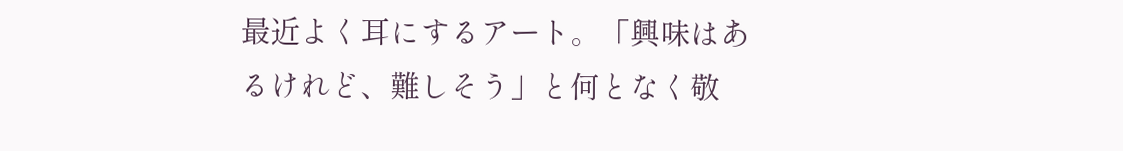最近よく耳にするアート。「興味はあるけれど、難しそう」と何となく敬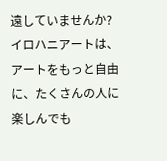遠していませんか?イロハニアートは、アートをもっと自由に、たくさんの人に楽しんでも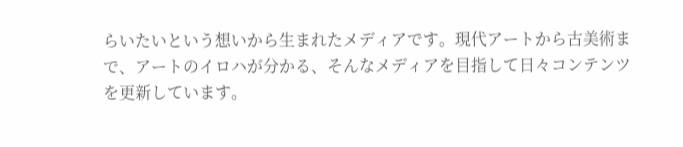らいたいという想いから生まれたメディアです。現代アートから古美術まで、アートのイロハが分かる、そんなメディアを目指して日々コンテンツを更新しています。